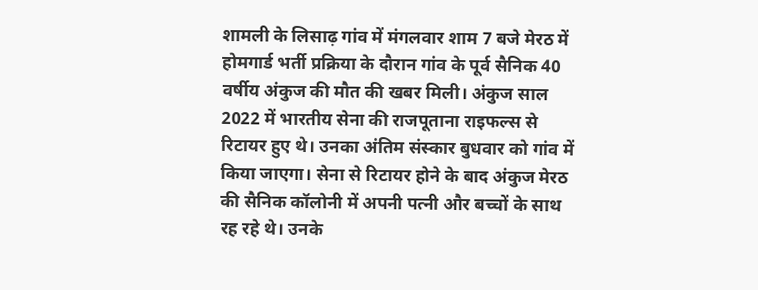शामली के लिसाढ़ गांव में मंगलवार शाम 7 बजे मेरठ में होमगार्ड भर्ती प्रक्रिया के दौरान गांव के पूर्व सैनिक 40 वर्षीय अंकुज की मौत की खबर मिली। अंकुज साल 2022 में भारतीय सेना की राजपूताना राइफल्स से रिटायर हुए थे। उनका अंतिम संस्कार बुधवार को गांव में किया जाएगा। सेना से रिटायर होने के बाद अंकुज मेरठ की सैनिक कॉलोनी में अपनी पत्नी और बच्चों के साथ रह रहे थे। उनके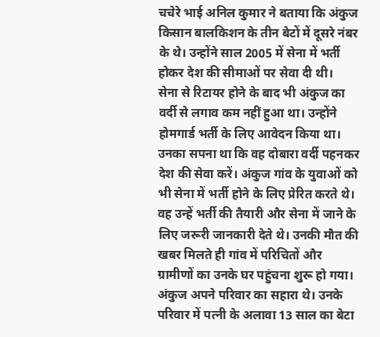चचेरे भाई अनिल कुमार ने बताया कि अंकुज किसान बालकिशन के तीन बेटों में दूसरे नंबर के थे। उन्होंने साल 2005 में सेना में भर्ती होकर देश की सीमाओं पर सेवा दी थी।
सेना से रिटायर होने के बाद भी अंकुज का वर्दी से लगाव कम नहीं हुआ था। उन्होंने होमगार्ड भर्ती के लिए आवेदन किया था। उनका सपना था कि वह दोबारा वर्दी पहनकर देश की सेवा करें। अंकुज गांव के युवाओं को भी सेना में भर्ती होने के लिए प्रेरित करते थे। वह उन्हें भर्ती की तैयारी और सेना में जाने के लिए जरूरी जानकारी देते थे। उनकी मौत की खबर मिलते ही गांव में परिचितों और ग्रामीणों का उनके घर पहुंचना शुरू हो गया। अंकुज अपने परिवार का सहारा थे। उनके परिवार में पत्नी के अलावा 13 साल का बेटा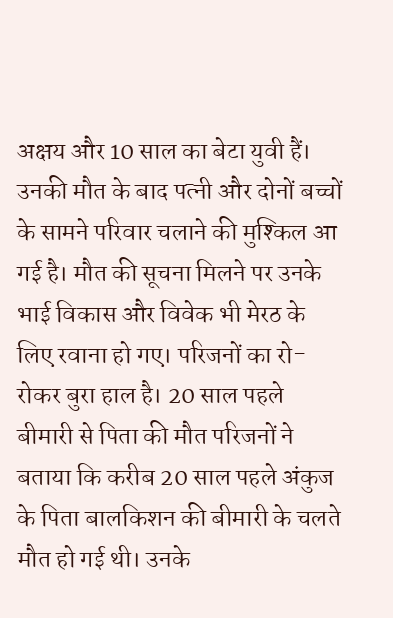अक्षय और 10 साल का बेटा युवी हैं। उनकी मौत के बाद पत्नी और दोनों बच्चों के सामने परिवार चलाने की मुश्किल आ गई है। मौत की सूचना मिलने पर उनके भाई विकास और विवेक भी मेरठ के लिए रवाना हो गए। परिजनों का रो-रोकर बुरा हाल है। 20 साल पहले बीमारी से पिता की मौत परिजनों ने बताया कि करीब 20 साल पहले अंकुज के पिता बालकिशन की बीमारी के चलते मौत हो गई थी। उनके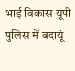भाई विकास यूपी पुलिस में बदायूं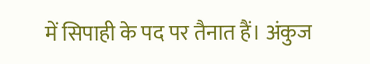में सिपाही के पद पर तैनात हैं। अंकुज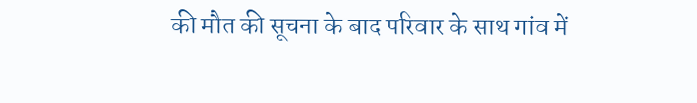की मौत की सूचना के बाद परिवार के साथ गांव में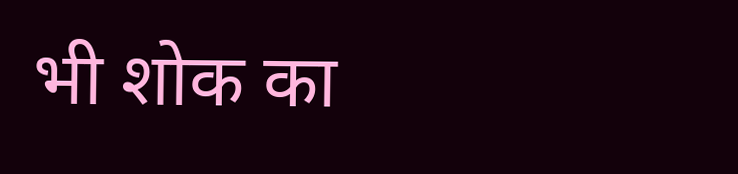भी शोक का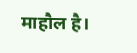माहौल है।